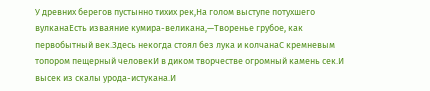У древних берегов пустынно тихих рек,На голом выступе потухшего вулканаЕсть изваяние кумира-великана,—Творенье грубое, как первобытный век.Здесь некогда стоял без лука и колчанаС кремневым топором пещерный человекИ в диком творчестве огромный камень сек.И высек из скалы урода-истукана.И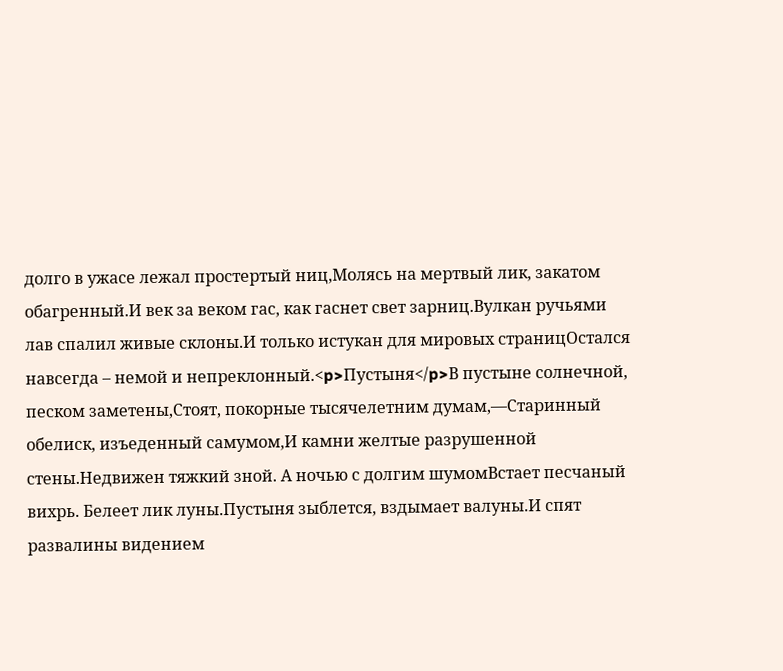долго в ужасе лежал простертый ниц,Молясь на мертвый лик, закатом обагренный.И век за веком гас, как гаснет свет зарниц.Вулкан ручьями лав спалил живые склоны.И только истукан для мировых страницОстался навсегда – немой и непреклонный.<p>Пустыня</p>В пустыне солнечной, песком заметены,Стоят, покорные тысячелетним думам,—Старинный обелиск, изъеденный самумом,И камни желтые разрушенной стены.Недвижен тяжкий зной. А ночью с долгим шумомВстает песчаный вихрь. Белеет лик луны.Пустыня зыблется, вздымает валуны.И спят развалины видением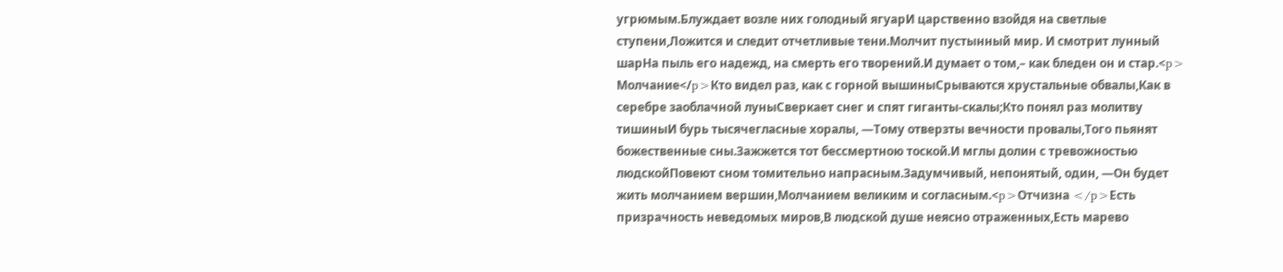угрюмым.Блуждает возле них голодный ягуарИ царственно взойдя на светлые ступени,Ложится и следит отчетливые тени.Молчит пустынный мир. И смотрит лунный шарНа пыль его надежд, на смерть его творений.И думает о том,– как бледен он и стар.<p> Молчание</p>Кто видел раз, как с горной вышиныСрываются хрустальные обвалы,Как в серебре заоблачной луныСверкает снег и спят гиганты-скалы;Кто понял раз молитву тишиныИ бурь тысячегласные хоралы, —Тому отверзты вечности провалы,Того пьянят божественные сны.Зажжется тот бессмертною тоской.И мглы долин с тревожностью людскойПовеют сном томительно напрасным.Задумчивый, непонятый, один, —Он будет жить молчанием вершин,Молчанием великим и согласным.<p>Отчизна </p>Есть призрачность неведомых миров,В людской душе неясно отраженных,Есть марево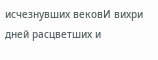исчезнувших вековИ вихри дней расцветших и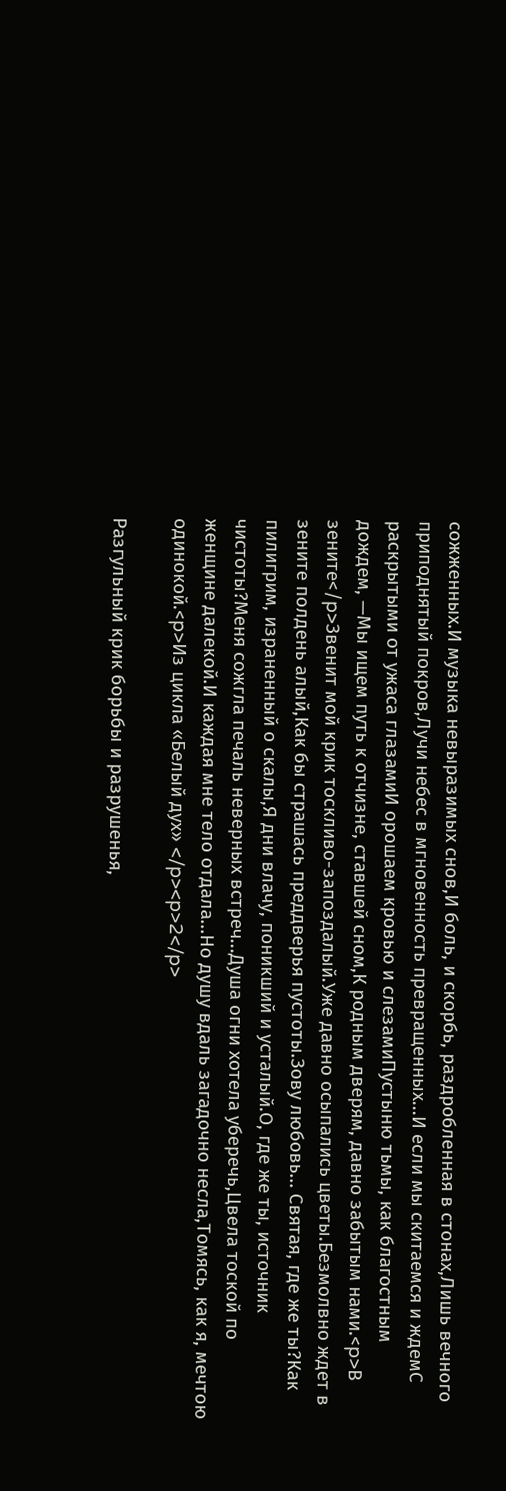сожженных.И музыка невыразимых снов,И боль, и скорбь, раздробленная в стонах,Лишь вечного приподнятый покров,Лучи небес в мгновенность превращенных...И если мы скитаемся и ждемС раскрытыми от ужаса глазамиИ орошаем кровью и слезамиПустыню тьмы, как благостным дождем, —Мы ищем путь к отчизне, ставшей сном,К родным дверям, давно забытым нами.<p>В  зените</p>Звенит мой крик тоскливо-запоздалый.Уже давно осыпались цветы.Безмолвно ждет в зените полдень алый,Как бы страшась преддверья пустоты.Зову любовь... Святая, где же ты?Как пилигрим, израненный о скалы,Я дни влачу, поникший и усталый.О, где же ты, источник чистоты?Меня сожгла печаль неверных встреч...Душа огни хотела уберечь,Цвела тоской по женщине далекой.И каждая мне тело отдала...Но душу вдаль загадочно несла,Томясь, как я, мечтою одинокой.<p>Из цикла «Белый дух» </p><p>2</p>

Разгульный крик борьбы и разрушенья,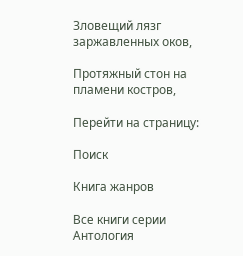Зловещий лязг заржавленных оков,

Протяжный стон на пламени костров,

Перейти на страницу:

Поиск

Книга жанров

Все книги серии Антология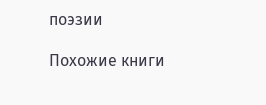поэзии

Похожие книги